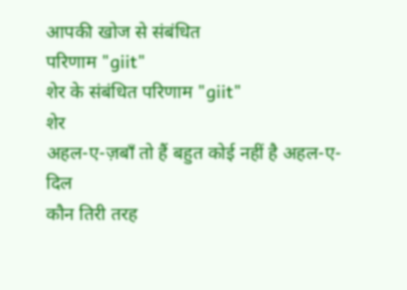आपकी खोज से संबंधित
परिणाम "giit"
शेर के संबंधित परिणाम "giit"
शेर
अहल-ए-ज़बाँ तो हैं बहुत कोई नहीं है अहल-ए-दिल
कौन तिरी तरह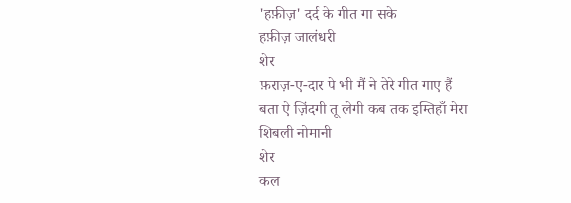'हफ़ीज़' दर्द के गीत गा सके
हफ़ीज़ जालंधरी
शेर
फ़राज़-ए-दार पे भी मैं ने तेरे गीत गाए हैं
बता ऐ ज़िंदगी तू लेगी कब तक इम्तिहाँ मेरा
शिबली नोमानी
शेर
कल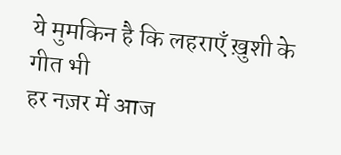ये मुमकिन है कि लहराएँ ख़ुशी के गीत भी
हर नज़र में आज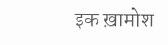इक ख़ामोश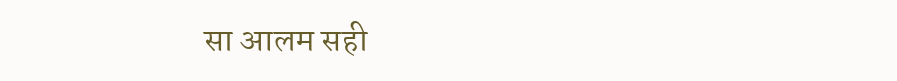सा आलम सही